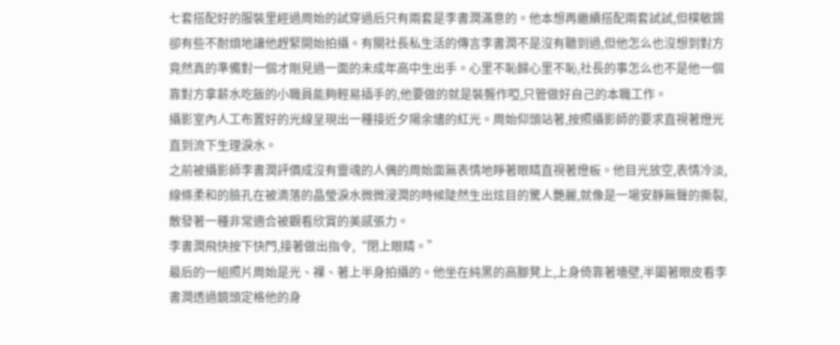七套搭配好的服裝里經過周始的試穿過后只有兩套是李書潤滿意的。他本想再繼續搭配兩套試試,但樸敏錫卻有些不耐煩地讓他趕緊開始拍攝。有關社長私生活的傳言李書潤不是沒有聽到過,但他怎么也沒想到對方竟然真的準備對一個才剛見過一面的未成年高中生出手。心里不恥歸心里不恥,社長的事怎么也不是他一個靠對方拿薪水吃飯的小職員能夠輕易插手的,他要做的就是裝聾作啞,只管做好自己的本職工作。
攝影室內人工布置好的光線呈現出一種接近夕陽余燼的紅光。周始仰頭站著,按照攝影師的要求直視著燈光直到流下生理淚水。
之前被攝影師李書潤評價成沒有靈魂的人偶的周始面無表情地睜著眼睛直視著燈板。他目光放空,表情冷淡,線條柔和的臉孔在被滴落的晶瑩淚水微微浸潤的時候陡然生出炫目的驚人艷麗,就像是一場安靜無聲的撕裂,散發著一種非常適合被觀看欣賞的美感張力。
李書潤飛快按下快門,接著做出指令,“閉上眼睛。”
最后的一組照片周始是光、裸、著上半身拍攝的。他坐在純黑的高腳凳上,上身倚靠著墻壁,半闔著眼皮看李書潤透過鏡頭定格他的身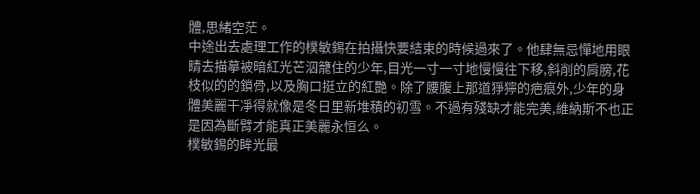體,思緒空茫。
中途出去處理工作的樸敏錫在拍攝快要結束的時候過來了。他肆無忌憚地用眼睛去描摹被暗紅光芒泅籠住的少年,目光一寸一寸地慢慢往下移,斜削的肩膀,花枝似的的鎖骨,以及胸口挺立的紅艷。除了腰腹上那道猙獰的疤痕外,少年的身體美麗干凈得就像是冬日里新堆積的初雪。不過有殘缺才能完美,維納斯不也正是因為斷臂才能真正美麗永恒么。
樸敏錫的眸光最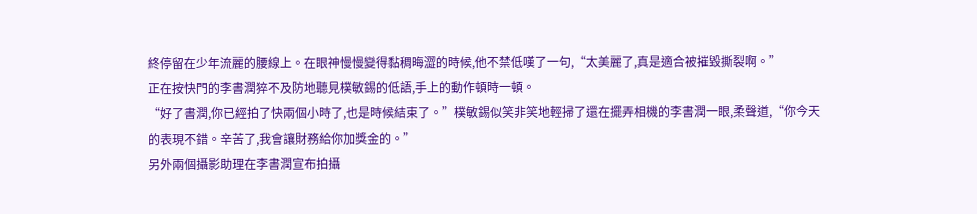終停留在少年流麗的腰線上。在眼神慢慢變得黏稠晦澀的時候,他不禁低嘆了一句,“太美麗了,真是適合被摧毀撕裂啊。”
正在按快門的李書潤猝不及防地聽見樸敏錫的低語,手上的動作頓時一頓。
“好了書潤,你已經拍了快兩個小時了,也是時候結束了。”樸敏錫似笑非笑地輕掃了還在擺弄相機的李書潤一眼,柔聲道,“你今天的表現不錯。辛苦了,我會讓財務給你加獎金的。”
另外兩個攝影助理在李書潤宣布拍攝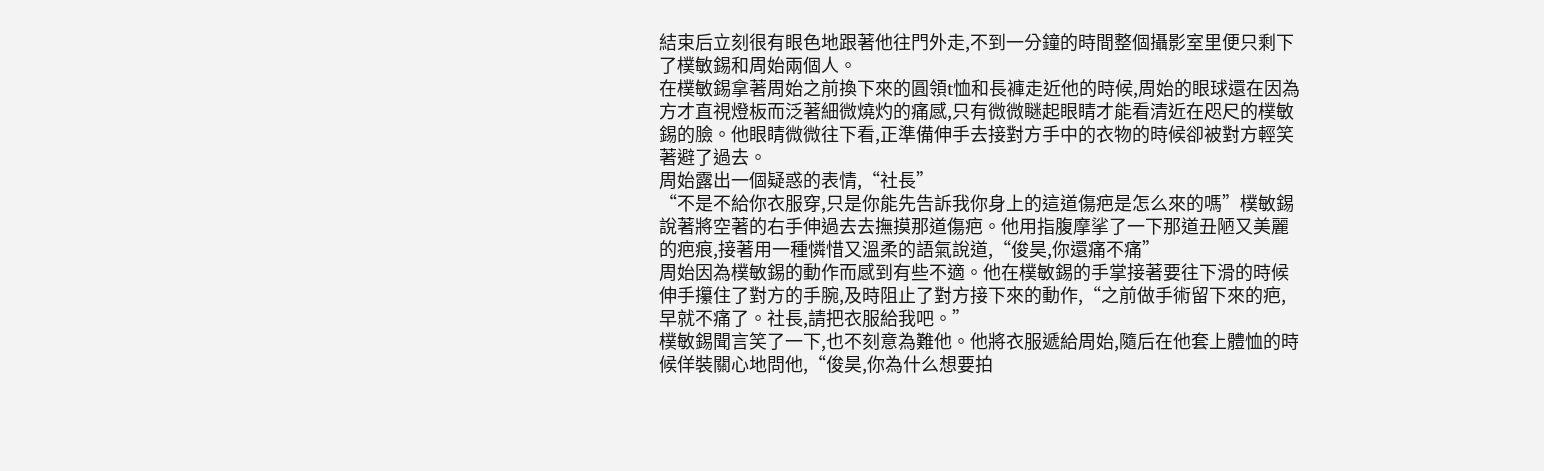結束后立刻很有眼色地跟著他往門外走,不到一分鐘的時間整個攝影室里便只剩下了樸敏錫和周始兩個人。
在樸敏錫拿著周始之前換下來的圓領t恤和長褲走近他的時候,周始的眼球還在因為方才直視燈板而泛著細微燒灼的痛感,只有微微瞇起眼睛才能看清近在咫尺的樸敏錫的臉。他眼睛微微往下看,正準備伸手去接對方手中的衣物的時候卻被對方輕笑著避了過去。
周始露出一個疑惑的表情,“社長”
“不是不給你衣服穿,只是你能先告訴我你身上的這道傷疤是怎么來的嗎”樸敏錫說著將空著的右手伸過去去撫摸那道傷疤。他用指腹摩挲了一下那道丑陋又美麗的疤痕,接著用一種憐惜又溫柔的語氣說道,“俊昊,你還痛不痛”
周始因為樸敏錫的動作而感到有些不適。他在樸敏錫的手掌接著要往下滑的時候伸手攥住了對方的手腕,及時阻止了對方接下來的動作,“之前做手術留下來的疤,早就不痛了。社長,請把衣服給我吧。”
樸敏錫聞言笑了一下,也不刻意為難他。他將衣服遞給周始,隨后在他套上體恤的時候佯裝關心地問他,“俊昊,你為什么想要拍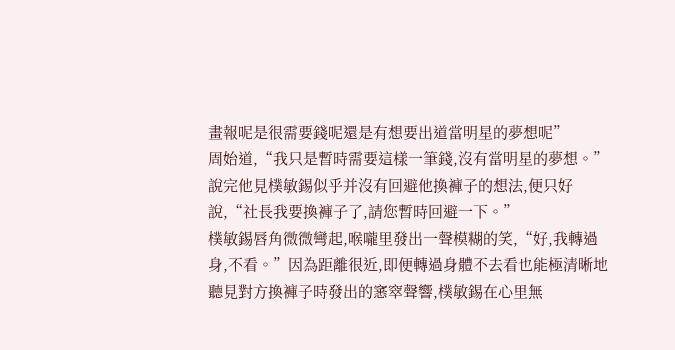畫報呢是很需要錢呢還是有想要出道當明星的夢想呢”
周始道,“我只是暫時需要這樣一筆錢,沒有當明星的夢想。”說完他見樸敏錫似乎并沒有回避他換褲子的想法,便只好說,“社長我要換褲子了,請您暫時回避一下。”
樸敏錫唇角微微彎起,喉嚨里發出一聲模糊的笑,“好,我轉過身,不看。”因為距離很近,即便轉過身體不去看也能極清晰地聽見對方換褲子時發出的窸窣聲響,樸敏錫在心里無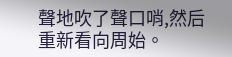聲地吹了聲口哨,然后重新看向周始。